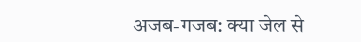अजब-गजब: क्या जेल से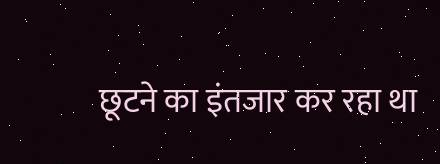छूटने का इंतजार कर रहा था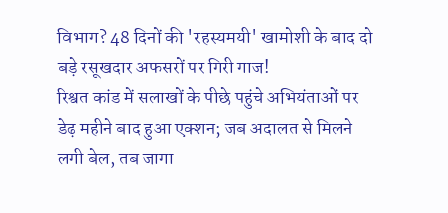विभाग? 48 दिनों की 'रहस्यमयी' खामोशी के बाद दो बड़े रसूखदार अफसरों पर गिरी गाज!
रिश्वत कांड में सलाखों के पीछे पहुंचे अभियंताओं पर डेढ़ महीने बाद हुआ एक्शन; जब अदालत से मिलने लगी बेल, तब जागा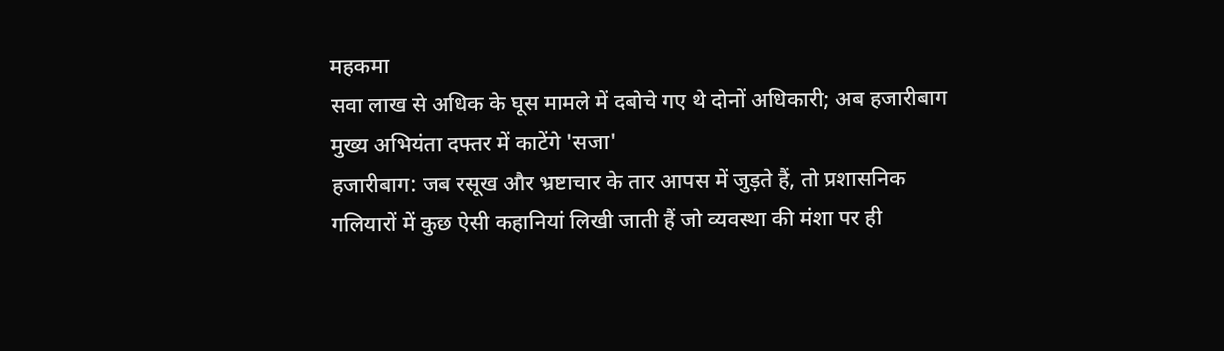महकमा
सवा लाख से अधिक के घूस मामले में दबोचे गए थे दोनों अधिकारी; अब हजारीबाग मुख्य अभियंता दफ्तर में काटेंगे 'सजा'
हजारीबाग: जब रसूख और भ्रष्टाचार के तार आपस में जुड़ते हैं, तो प्रशासनिक गलियारों में कुछ ऐसी कहानियां लिखी जाती हैं जो व्यवस्था की मंशा पर ही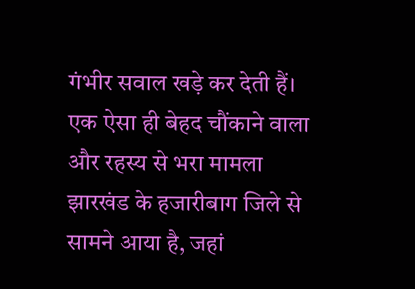गंभीर सवाल खड़े कर देती हैं। एक ऐसा ही बेहद चौंकाने वाला और रहस्य से भरा मामला झारखंड के हजारीबाग जिले से सामने आया है, जहां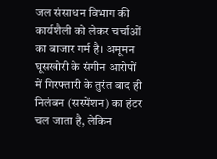जल संसाधन विभाग की कार्यशैली को लेकर चर्चाओं का बाजार गर्म है। अमूमन घूसखोरी के संगीन आरोपों में गिरफ्तारी के तुरंत बाद ही निलंबन (सस्पेंशन) का हंटर चल जाता है, लेकिन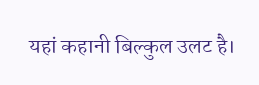यहां कहानी बिल्कुल उलट है।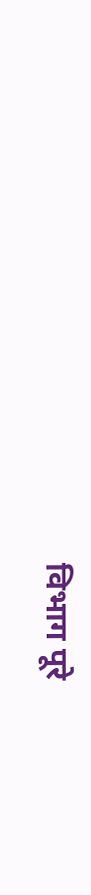विभाग पूरे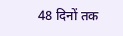48 दिनों तक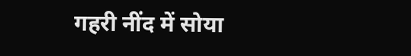गहरी नींद में सोया